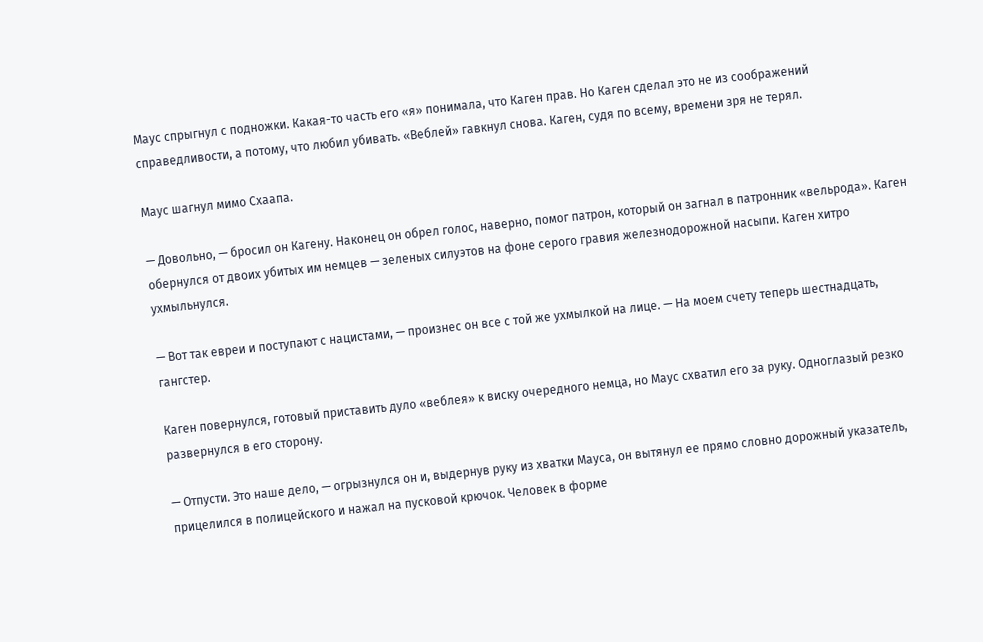Маус спрыгнул с подножки. Какая-то часть его «я» понимала, что Каген прав. Но Каген сделал это не из соображений справедливости, а потому, что любил убивать. «Веблей» гавкнул снова. Каген, судя по всему, времени зря не терял.

Маус шагнул мимо Схаапа.

— Довольно, — бросил он Кагену. Наконец он обрел голос, наверно, помог патрон, который он загнал в патронник «вельрода». Каген обернулся от двоих убитых им немцев — зеленых силуэтов на фоне серого гравия железнодорожной насыпи. Каген хитро ухмыльнулся.

— Вот так евреи и поступают с нацистами, — произнес он все с той же ухмылкой на лице. — На моем счету теперь шестнадцать, гангстер.

Каген повернулся, готовый приставить дуло «веблея» к виску очередного немца, но Маус схватил его за руку. Одноглазый резко развернулся в его сторону.

— Отпусти. Это наше дело, — огрызнулся он и, выдернув руку из хватки Мауса, он вытянул ее прямо словно дорожный указатель, прицелился в полицейского и нажал на пусковой крючок. Человек в форме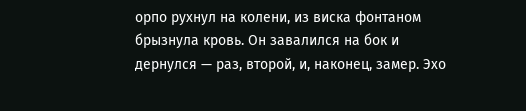орпо рухнул на колени, из виска фонтаном брызнула кровь. Он завалился на бок и дернулся — раз, второй, и, наконец, замер. Эхо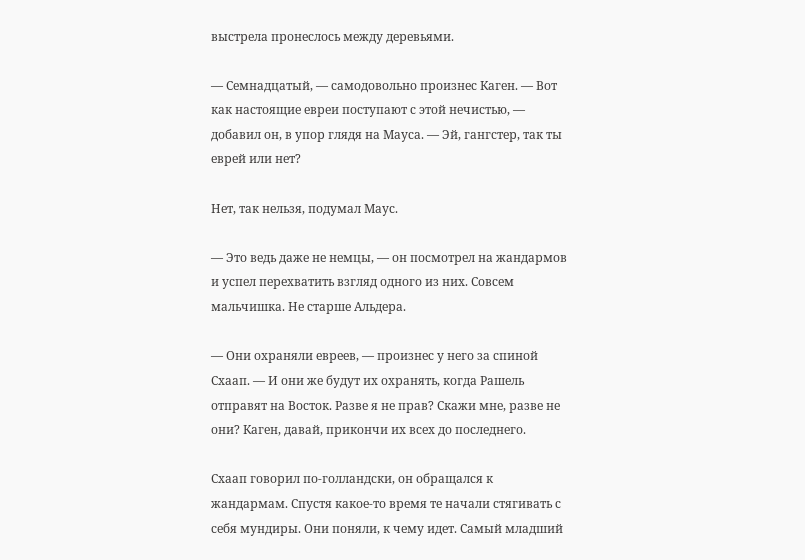выстрела пронеслось между деревьями.

— Семнадцатый, — самодовольно произнес Каген. — Вот как настоящие евреи поступают с этой нечистью, — добавил он, в упор глядя на Мауса. — Эй, гангстер, так ты еврей или нет?

Нет, так нельзя, подумал Маус.

— Это ведь даже не немцы, — он посмотрел на жандармов и успел перехватить взгляд одного из них. Совсем мальчишка. Не старше Альдера.

— Они охраняли евреев, — произнес у него за спиной Схаап. — И они же будут их охранять, когда Рашель отправят на Восток. Разве я не прав? Скажи мне, разве не они? Каген, давай, прикончи их всех до последнего.

Схаап говорил по-голландски, он обращался к жандармам. Спустя какое-то время те начали стягивать с себя мундиры. Они поняли, к чему идет. Самый младший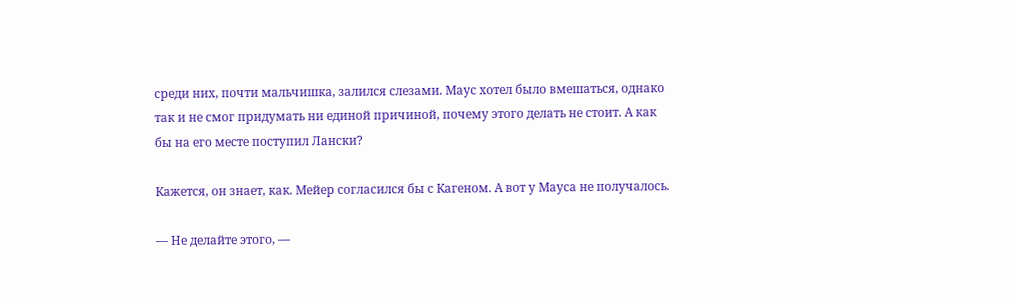среди них, почти мальчишка, залился слезами. Маус хотел было вмешаться, однако так и не смог придумать ни единой причиной, почему этого делать не стоит. А как бы на его месте поступил Лански?

Кажется, он знает, как. Мейер согласился бы с Кагеном. А вот у Мауса не получалось.

— Не делайте этого, —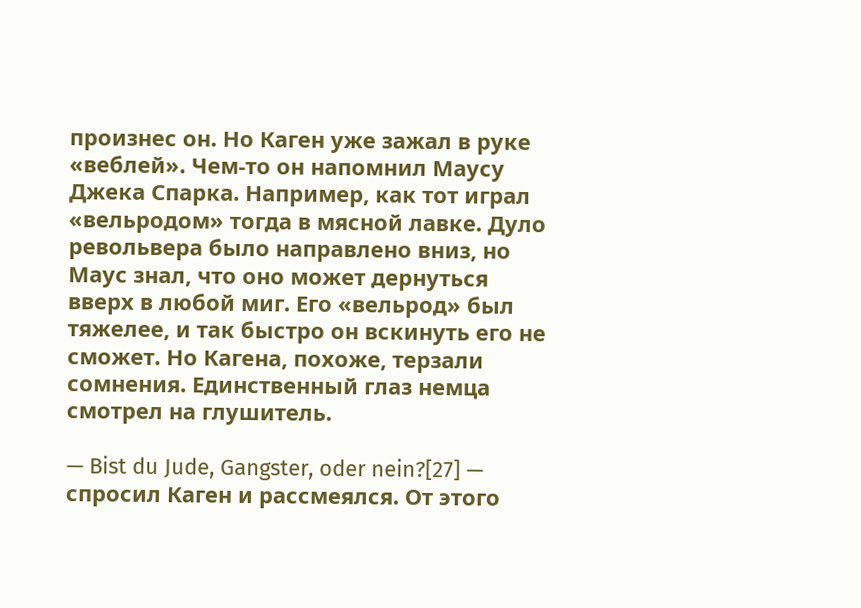произнес он. Но Каген уже зажал в руке «веблей». Чем-то он напомнил Маусу Джека Спарка. Например, как тот играл «вельродом» тогда в мясной лавке. Дуло револьвера было направлено вниз, но Маус знал, что оно может дернуться вверх в любой миг. Его «вельрод» был тяжелее, и так быстро он вскинуть его не сможет. Но Кагена, похоже, терзали сомнения. Единственный глаз немца смотрел на глушитель.

— Bist du Jude, Gangster, oder nein?[27] — спросил Каген и рассмеялся. От этого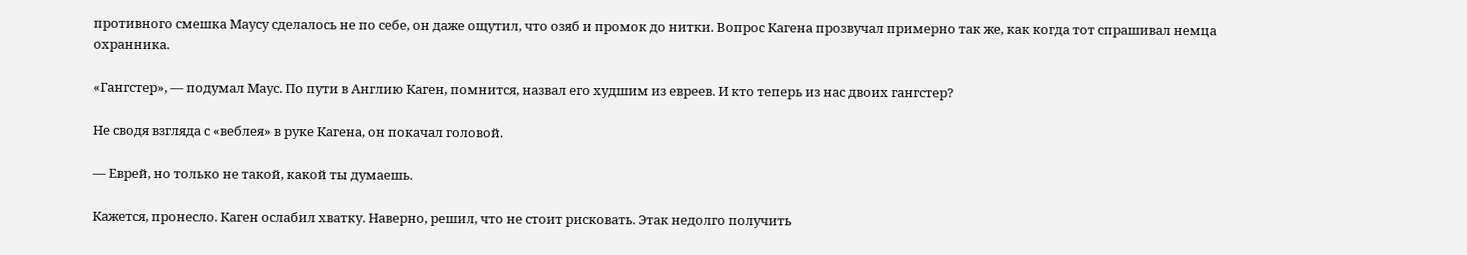противного смешка Маусу сделалось не по себе, он даже ощутил, что озяб и промок до нитки. Вопрос Кагена прозвучал примерно так же, как когда тот спрашивал немца охранника.

«Гангстер», — подумал Маус. По пути в Англию Каген, помнится, назвал его худшим из евреев. И кто теперь из нас двоих гангстер?

Не сводя взгляда с «веблея» в руке Кагена, он покачал головой.

— Еврей, но только не такой, какой ты думаешь.

Кажется, пронесло. Каген ослабил хватку. Наверно, решил, что не стоит рисковать. Этак недолго получить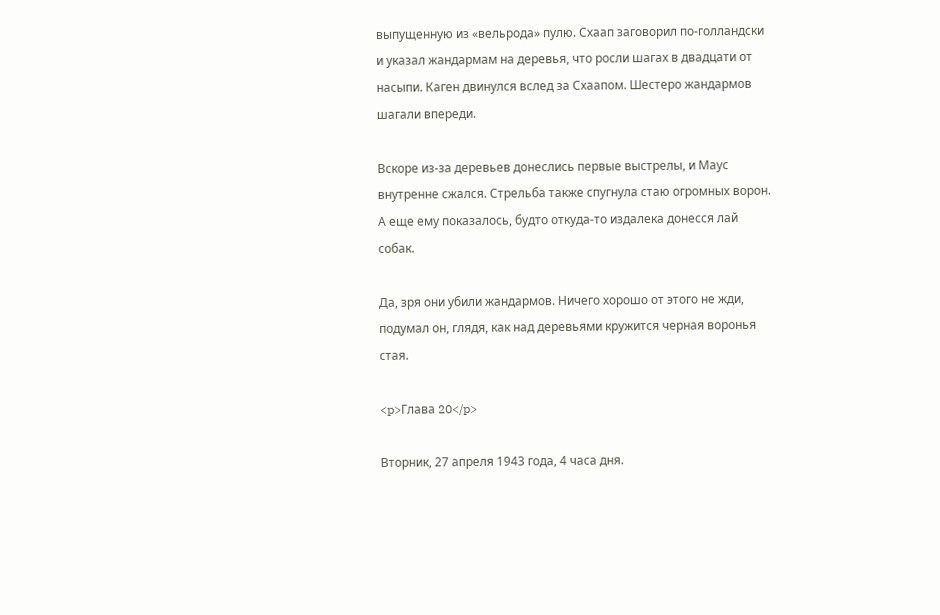выпущенную из «вельрода» пулю. Схаап заговорил по-голландски и указал жандармам на деревья, что росли шагах в двадцати от насыпи. Каген двинулся вслед за Схаапом. Шестеро жандармов шагали впереди.

Вскоре из-за деревьев донеслись первые выстрелы, и Маус внутренне сжался. Стрельба также спугнула стаю огромных ворон. А еще ему показалось, будто откуда-то издалека донесся лай собак.

Да, зря они убили жандармов. Ничего хорошо от этого не жди, подумал он, глядя, как над деревьями кружится черная воронья стая.

<p>Глава 20</p>

Вторник, 27 апреля 1943 года, 4 часа дня.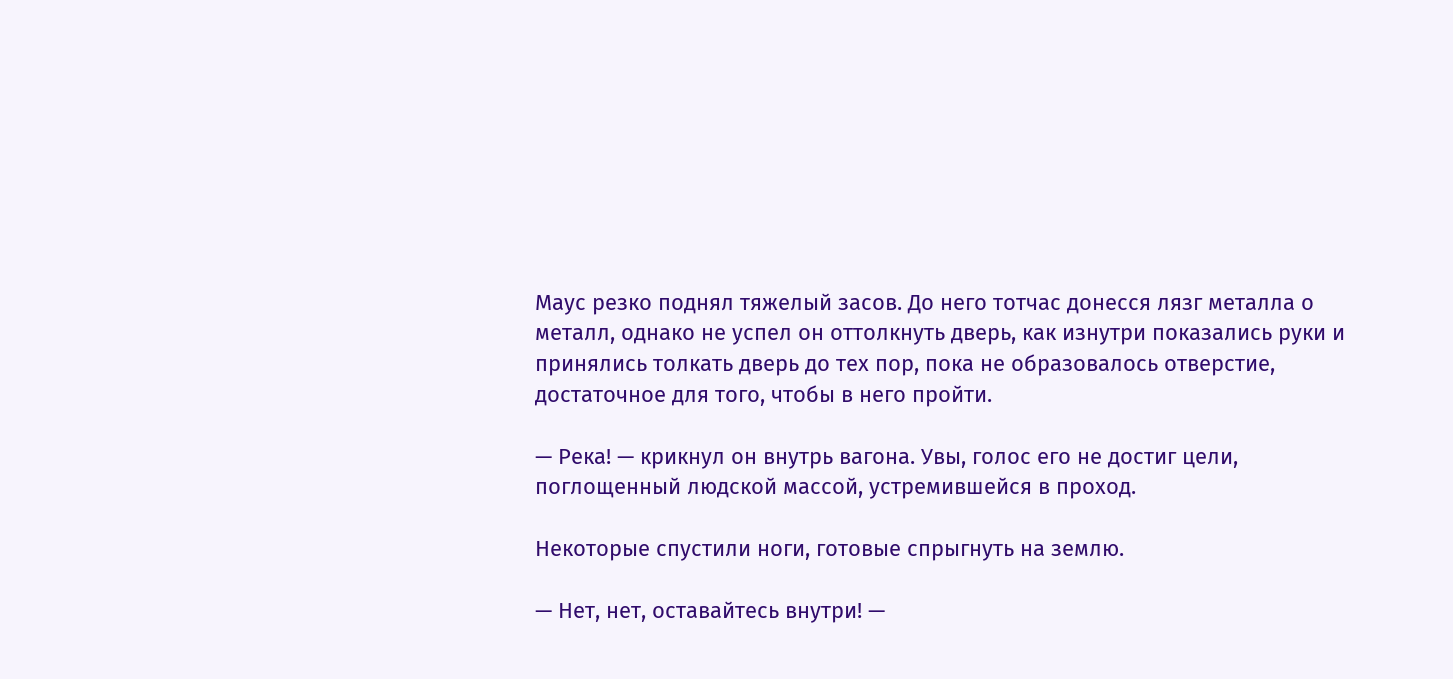Маус резко поднял тяжелый засов. До него тотчас донесся лязг металла о металл, однако не успел он оттолкнуть дверь, как изнутри показались руки и принялись толкать дверь до тех пор, пока не образовалось отверстие, достаточное для того, чтобы в него пройти.

— Река! — крикнул он внутрь вагона. Увы, голос его не достиг цели, поглощенный людской массой, устремившейся в проход.

Некоторые спустили ноги, готовые спрыгнуть на землю.

— Нет, нет, оставайтесь внутри! —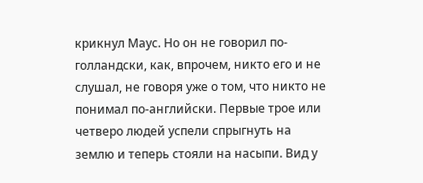крикнул Маус. Но он не говорил по-голландски, как, впрочем, никто его и не слушал, не говоря уже о том, что никто не понимал по-английски. Первые трое или четверо людей успели спрыгнуть на землю и теперь стояли на насыпи. Вид у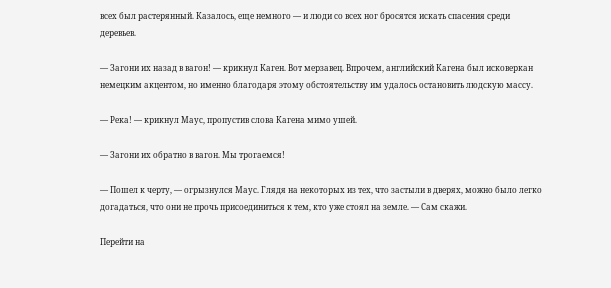всех был растерянный. Казалось, еще немного — и люди со всех ног бросятся искать спасения среди деревьев.

— Загони их назад в вагон! — крикнул Каген. Вот мерзавец. Впрочем, английский Кагена был исковеркан немецким акцентом, но именно благодаря этому обстоятельству им удалось остановить людскую массу.

— Река! — крикнул Маус, пропустив слова Кагена мимо ушей.

— Загони их обратно в вагон. Мы трогаемся!

— Пошел к черту, — огрызнулся Маус. Глядя на некоторых из тех, что застыли в дверях, можно было легко догадаться, что они не прочь присоединиться к тем, кто уже стоял на земле. — Сам скажи.

Перейти на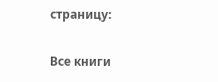страницу:

Все книги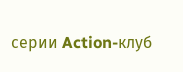серии Action-клуб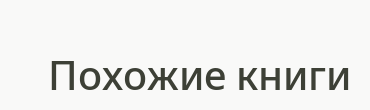Похожие книги